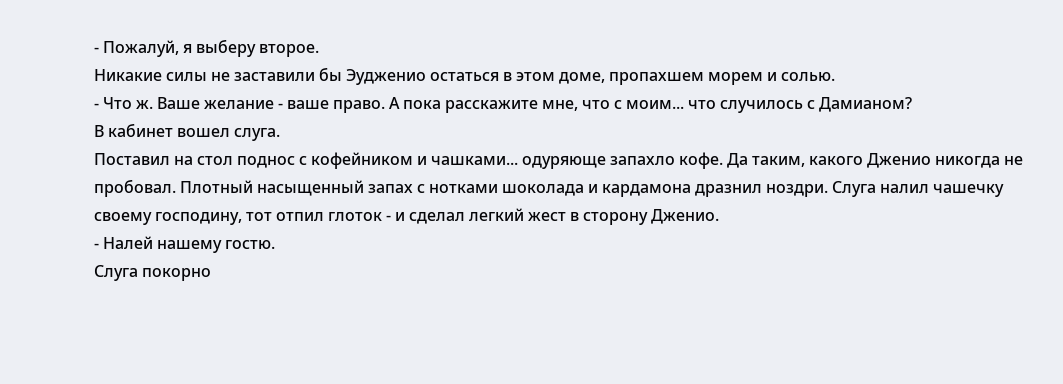- Пожалуй, я выберу второе.
Никакие силы не заставили бы Эудженио остаться в этом доме, пропахшем морем и солью.
- Что ж. Ваше желание - ваше право. А пока расскажите мне, что с моим... что случилось с Дамианом?
В кабинет вошел слуга.
Поставил на стол поднос с кофейником и чашками... одуряюще запахло кофе. Да таким, какого Дженио никогда не пробовал. Плотный насыщенный запах с нотками шоколада и кардамона дразнил ноздри. Слуга налил чашечку своему господину, тот отпил глоток - и сделал легкий жест в сторону Дженио.
- Налей нашему гостю.
Слуга покорно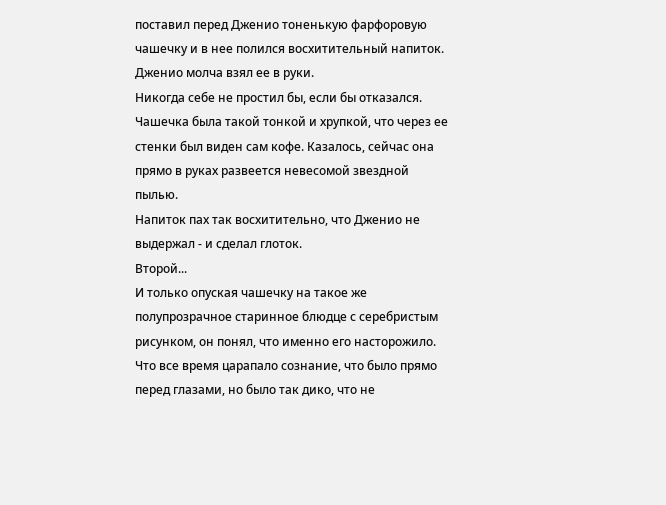поставил перед Дженио тоненькую фарфоровую чашечку и в нее полился восхитительный напиток.
Дженио молча взял ее в руки.
Никогда себе не простил бы, если бы отказался.
Чашечка была такой тонкой и хрупкой, что через ее стенки был виден сам кофе. Казалось, сейчас она прямо в руках развеется невесомой звездной пылью.
Напиток пах так восхитительно, что Дженио не выдержал - и сделал глоток.
Второй...
И только опуская чашечку на такое же полупрозрачное старинное блюдце с серебристым рисунком, он понял, что именно его насторожило.
Что все время царапало сознание, что было прямо перед глазами, но было так дико, что не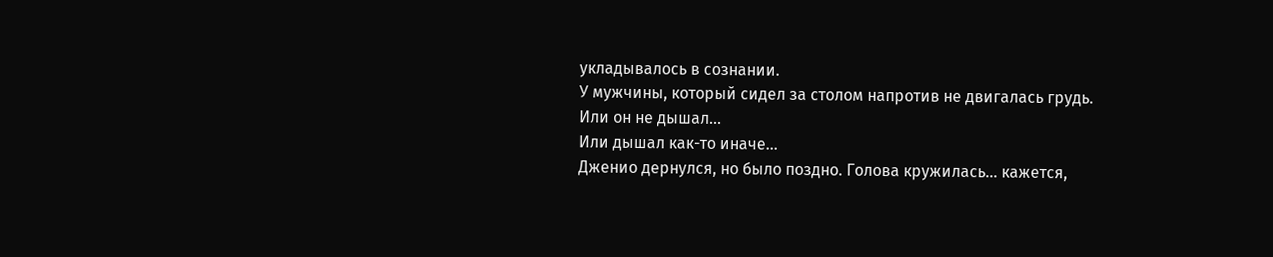укладывалось в сознании.
У мужчины, который сидел за столом напротив не двигалась грудь.
Или он не дышал...
Или дышал как-то иначе...
Дженио дернулся, но было поздно. Голова кружилась... кажется,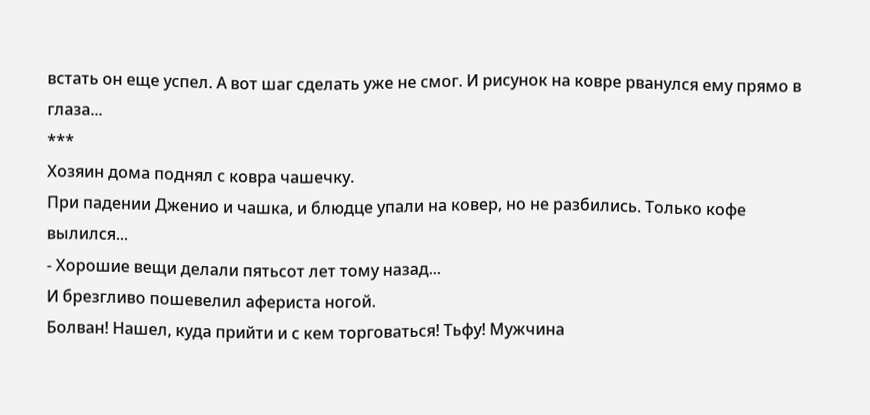встать он еще успел. А вот шаг сделать уже не смог. И рисунок на ковре рванулся ему прямо в глаза...
***
Хозяин дома поднял с ковра чашечку.
При падении Дженио и чашка, и блюдце упали на ковер, но не разбились. Только кофе вылился...
- Хорошие вещи делали пятьсот лет тому назад...
И брезгливо пошевелил афериста ногой.
Болван! Нашел, куда прийти и с кем торговаться! Тьфу! Мужчина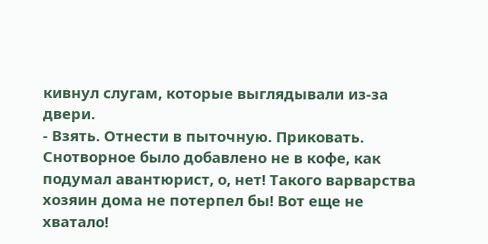кивнул слугам, которые выглядывали из-за двери.
- Взять. Отнести в пыточную. Приковать.
Снотворное было добавлено не в кофе, как подумал авантюрист, о, нет! Такого варварства хозяин дома не потерпел бы! Вот еще не хватало!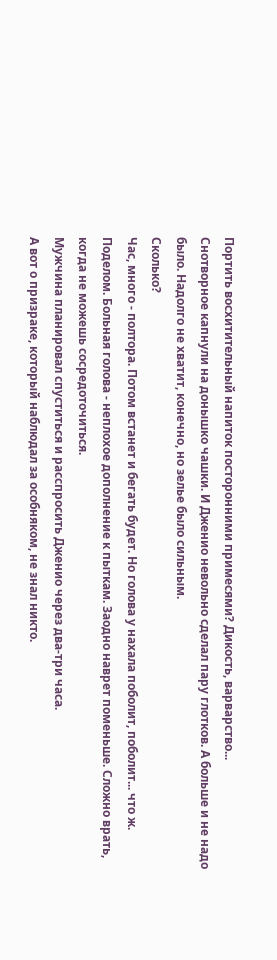Портить восхитительный напиток посторонними примесями? Дикость, варварство...
Снотворное капнули на донышко чашки. И Дженио невольно сделал пару глотков. А больше и не надо было. Надолго не хватит, конечно, но зелье было сильным.
Сколько?
Час, много - полтора. Потом встанет и бегать будет. Но голова у нахала поболит, поболит... что ж. Поделом. Больная голова - неплохое дополнение к пыткам. Заодно наврет поменьше. Сложно врать, когда не можешь сосредоточиться.
Мужчина планировал спуститься и расспросить Дженио через два-три часа.
А вот о призраке, который наблюдал за особняком, не знал никто.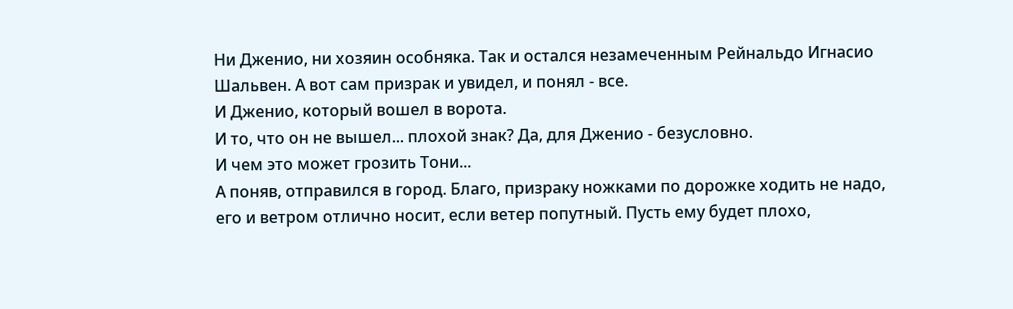Ни Дженио, ни хозяин особняка. Так и остался незамеченным Рейнальдо Игнасио Шальвен. А вот сам призрак и увидел, и понял - все.
И Дженио, который вошел в ворота.
И то, что он не вышел... плохой знак? Да, для Дженио - безусловно.
И чем это может грозить Тони...
А поняв, отправился в город. Благо, призраку ножками по дорожке ходить не надо, его и ветром отлично носит, если ветер попутный. Пусть ему будет плохо,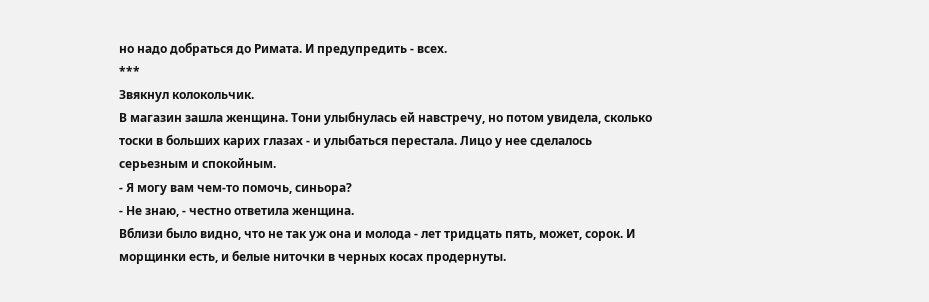но надо добраться до Римата. И предупредить - всех.
***
Звякнул колокольчик.
В магазин зашла женщина. Тони улыбнулась ей навстречу, но потом увидела, сколько тоски в больших карих глазах - и улыбаться перестала. Лицо у нее сделалось серьезным и спокойным.
- Я могу вам чем-то помочь, синьора?
- Не знаю, - честно ответила женщина.
Вблизи было видно, что не так уж она и молода - лет тридцать пять, может, сорок. И морщинки есть, и белые ниточки в черных косах продернуты.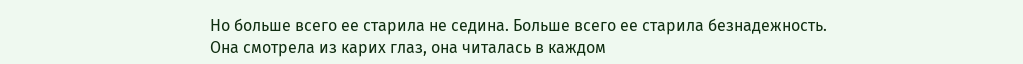Но больше всего ее старила не седина. Больше всего ее старила безнадежность.
Она смотрела из карих глаз, она читалась в каждом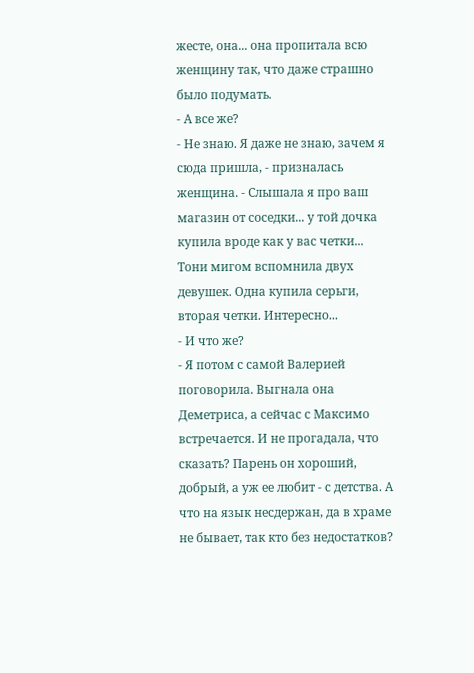жесте, она... она пропитала всю женщину так, что даже страшно было подумать.
- А все же?
- Не знаю. Я даже не знаю, зачем я сюда пришла, - призналась женщина. - Слышала я про ваш магазин от соседки... у той дочка купила вроде как у вас четки...
Тони мигом вспомнила двух девушек. Одна купила серьги, вторая четки. Интересно...
- И что же?
- Я потом с самой Валерией поговорила. Выгнала она Деметриса, а сейчас с Максимо встречается. И не прогадала, что сказать? Парень он хороший, добрый, а уж ее любит - с детства. А что на язык несдержан, да в храме не бывает, так кто без недостатков?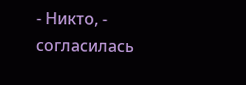- Никто, - согласилась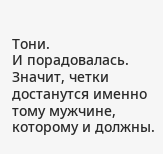Тони.
И порадовалась. Значит, четки достанутся именно тому мужчине, которому и должны.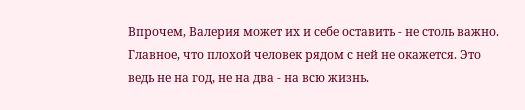Впрочем, Валерия может их и себе оставить - не столь важно. Главное, что плохой человек рядом с ней не окажется. Это ведь не на год, не на два - на всю жизнь.